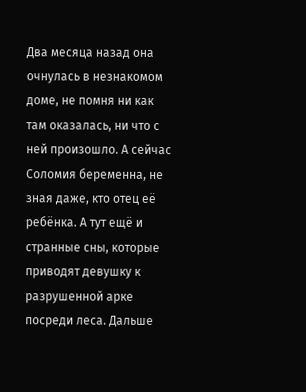Два месяца назад она очнулась в незнакомом доме, не помня ни как там оказалась, ни что с ней произошло. А сейчас Соломия беременна, не зная даже, кто отец её ребёнка. А тут ещё и странные сны, которые приводят девушку к разрушенной арке посреди леса. Дальше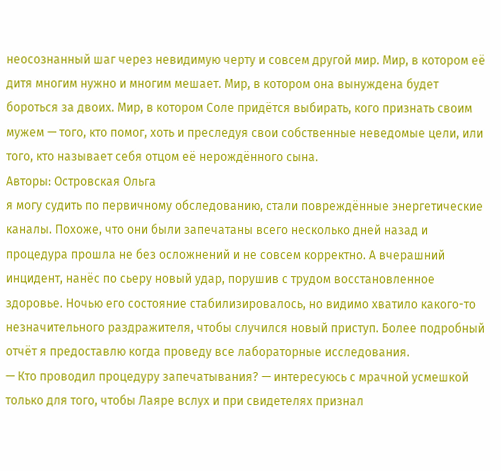неосознанный шаг через невидимую черту и совсем другой мир. Мир, в котором её дитя многим нужно и многим мешает. Мир, в котором она вынуждена будет бороться за двоих. Мир, в котором Соле придётся выбирать, кого признать своим мужем — того, кто помог, хоть и преследуя свои собственные неведомые цели, или того, кто называет себя отцом её нерождённого сына.
Авторы: Островская Ольга
я могу судить по первичному обследованию, стали повреждённые энергетические каналы. Похоже, что они были запечатаны всего несколько дней назад и процедура прошла не без осложнений и не совсем корректно. А вчерашний инцидент, нанёс по сьеру новый удар, порушив с трудом восстановленное здоровье. Ночью его состояние стабилизировалось, но видимо хватило какого-то незначительного раздражителя, чтобы случился новый приступ. Более подробный отчёт я предоставлю когда проведу все лабораторные исследования.
— Кто проводил процедуру запечатывания? — интересуюсь с мрачной усмешкой только для того, чтобы Лаяре вслух и при свидетелях признал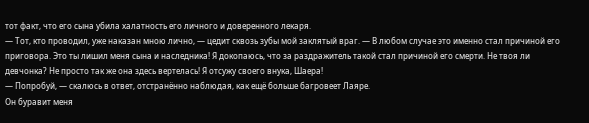тот факт, что его сына убила халатность его личного и доверенного лекаря.
— Тот, кто проводил, уже наказан мною лично, — цедит сквозь зубы мой заклятый враг. — В любом случае это именно стал причиной его приговора. Это ты лишил меня сына и наследника! Я докопаюсь, что за раздражитель такой стал причиной его смерти. Не твоя ли девчонка? Не просто так же она здесь вертелась! Я отсужу своего внука, Шаера!
— Попробуй, — скалюсь в ответ, отстранённо наблюдая, как ещё больше багровеет Лаяре.
Он буравит меня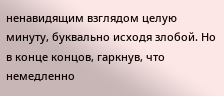ненавидящим взглядом целую минуту, буквально исходя злобой. Но в конце концов, гаркнув, что немедленно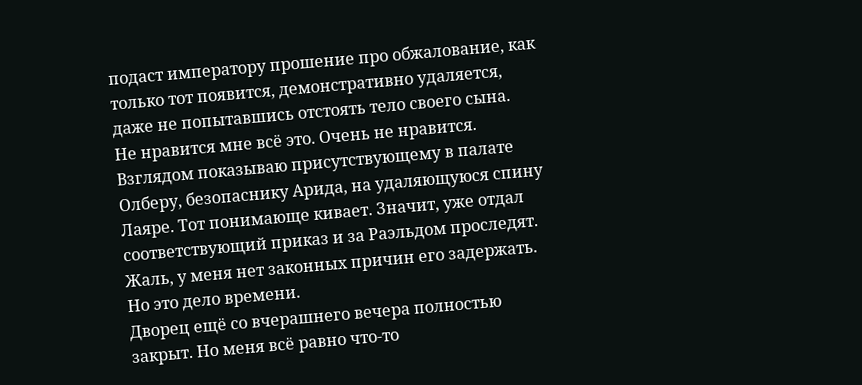подаст императору прошение про обжалование, как только тот появится, демонстративно удаляется, даже не попытавшись отстоять тело своего сына.
Не нравится мне всё это. Очень не нравится. Взглядом показываю присутствующему в палате Олберу, безопаснику Арида, на удаляющуюся спину Лаяре. Тот понимающе кивает. Значит, уже отдал соответствующий приказ и за Раэльдом проследят. Жаль, у меня нет законных причин его задержать. Но это дело времени.
Дворец ещё со вчерашнего вечера полностью закрыт. Но меня всё равно что-то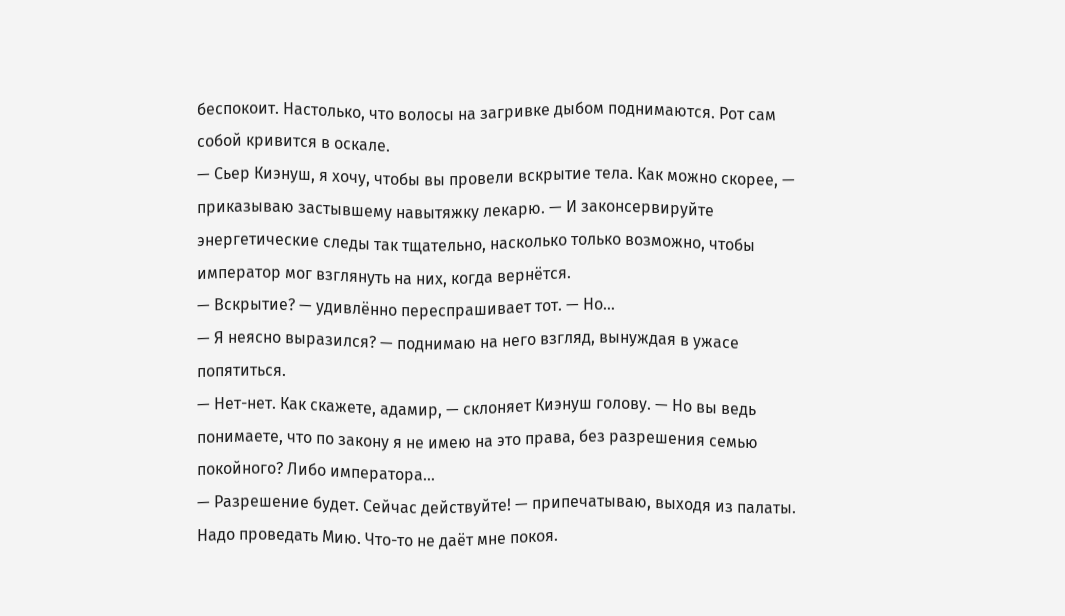беспокоит. Настолько, что волосы на загривке дыбом поднимаются. Рот сам собой кривится в оскале.
— Сьер Киэнуш, я хочу, чтобы вы провели вскрытие тела. Как можно скорее, — приказываю застывшему навытяжку лекарю. — И законсервируйте энергетические следы так тщательно, насколько только возможно, чтобы император мог взглянуть на них, когда вернётся.
— Вскрытие? — удивлённо переспрашивает тот. — Но…
— Я неясно выразился? — поднимаю на него взгляд, вынуждая в ужасе попятиться.
— Нет-нет. Как скажете, адамир, — склоняет Киэнуш голову. — Но вы ведь понимаете, что по закону я не имею на это права, без разрешения семью покойного? Либо императора…
— Разрешение будет. Сейчас действуйте! — припечатываю, выходя из палаты.
Надо проведать Мию. Что-то не даёт мне покоя.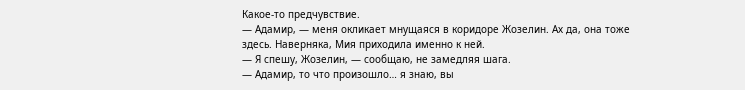Какое-то предчувствие.
— Адамир, — меня окликает мнущаяся в коридоре Жозелин. Ах да, она тоже здесь. Наверняка, Мия приходила именно к ней.
— Я спешу, Жозелин, — сообщаю, не замедляя шага.
— Адамир, то что произошло… я знаю, вы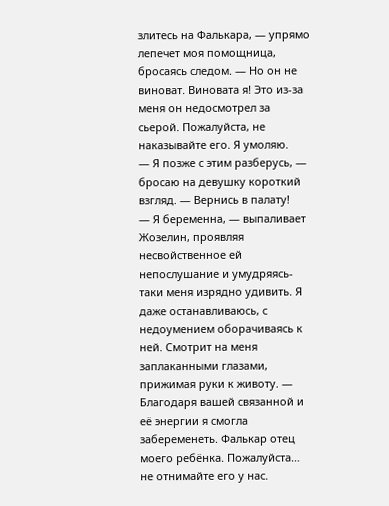злитесь на Фалькара, — упрямо лепечет моя помощница, бросаясь следом. — Но он не виноват. Виновата я! Это из-за меня он недосмотрел за сьерой. Пожалуйста, не наказывайте его. Я умоляю.
— Я позже с этим разберусь, — бросаю на девушку короткий взгляд. — Вернись в палату!
— Я беременна, — выпаливает Жозелин, проявляя несвойственное ей непослушание и умудряясь-таки меня изрядно удивить. Я даже останавливаюсь, с недоумением оборачиваясь к ней. Смотрит на меня заплаканными глазами, прижимая руки к животу. — Благодаря вашей связанной и её энергии я смогла забеременеть. Фалькар отец моего ребёнка. Пожалуйста… не отнимайте его у нас.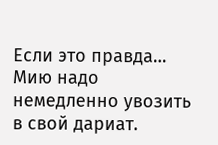Если это правда… Мию надо немедленно увозить в свой дариат.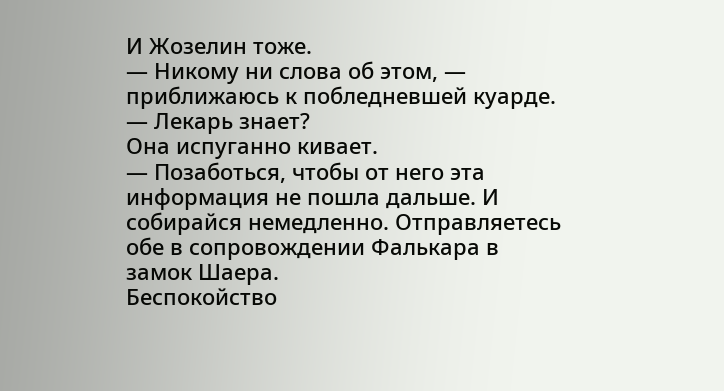И Жозелин тоже.
— Никому ни слова об этом, — приближаюсь к побледневшей куарде. — Лекарь знает?
Она испуганно кивает.
— Позаботься, чтобы от него эта информация не пошла дальше. И собирайся немедленно. Отправляетесь обе в сопровождении Фалькара в замок Шаера.
Беспокойство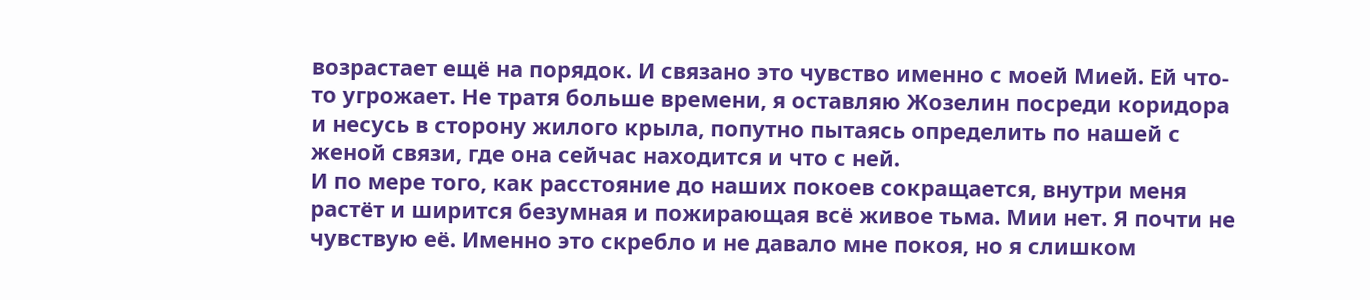возрастает ещё на порядок. И связано это чувство именно с моей Мией. Ей что-то угрожает. Не тратя больше времени, я оставляю Жозелин посреди коридора и несусь в сторону жилого крыла, попутно пытаясь определить по нашей с женой связи, где она сейчас находится и что с ней.
И по мере того, как расстояние до наших покоев сокращается, внутри меня растёт и ширится безумная и пожирающая всё живое тьма. Мии нет. Я почти не чувствую её. Именно это скребло и не давало мне покоя, но я слишком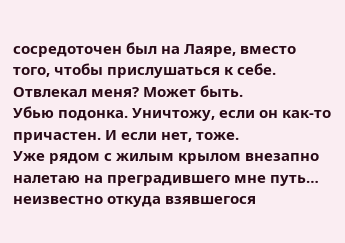сосредоточен был на Лаяре, вместо того, чтобы прислушаться к себе. Отвлекал меня? Может быть.
Убью подонка. Уничтожу, если он как-то причастен. И если нет, тоже.
Уже рядом с жилым крылом внезапно налетаю на преградившего мне путь… неизвестно откуда взявшегося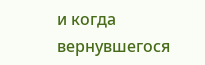и когда вернувшегося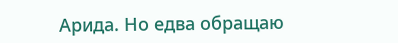Арида. Но едва обращаю